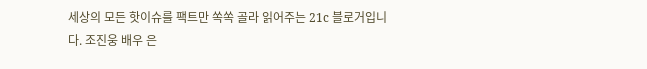세상의 모든 핫이슈를 팩트만 쏙쏙 골라 읽어주는 21c 블로거입니다. 조진웅 배우 은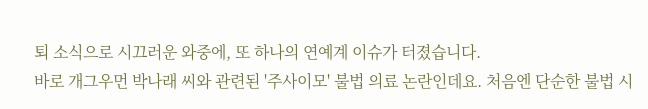퇴 소식으로 시끄러운 와중에, 또 하나의 연예계 이슈가 터졌습니다.
바로 개그우먼 박나래 씨와 관련된 '주사이모' 불법 의료 논란인데요. 처음엔 단순한 불법 시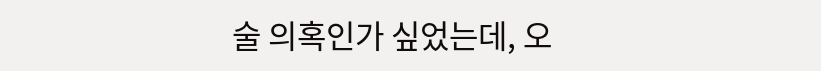술 의혹인가 싶었는데, 오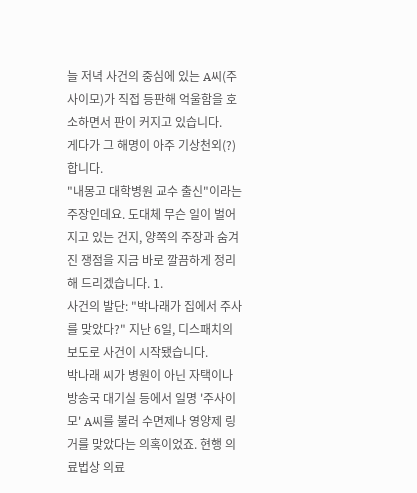늘 저녁 사건의 중심에 있는 A씨(주사이모)가 직접 등판해 억울함을 호소하면서 판이 커지고 있습니다.
게다가 그 해명이 아주 기상천외(?)합니다.
"내몽고 대학병원 교수 출신"이라는 주장인데요. 도대체 무슨 일이 벌어지고 있는 건지, 양쪽의 주장과 숨겨진 쟁점을 지금 바로 깔끔하게 정리해 드리겠습니다. 1.
사건의 발단: "박나래가 집에서 주사를 맞았다?" 지난 6일, 디스패치의 보도로 사건이 시작됐습니다.
박나래 씨가 병원이 아닌 자택이나 방송국 대기실 등에서 일명 '주사이모' A씨를 불러 수면제나 영양제 링거를 맞았다는 의혹이었죠. 현행 의료법상 의료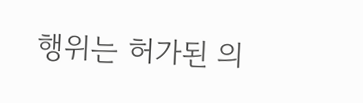행위는 허가된 의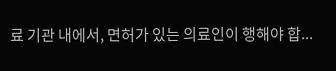료 기관 내에서, 면허가 있는 의료인이 행해야 합...